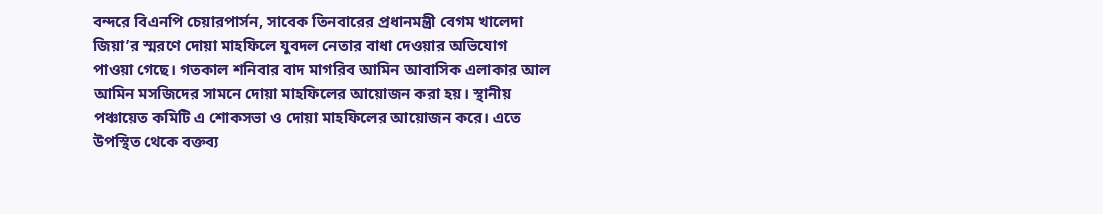বন্দরে বিএনপি চেয়ারপার্সন, সাবেক তিনবারের প্রধানমন্ত্রী বেগম খালেদা জিয়া’র স্মরণে দোয়া মাহফিলে যুবদল নেতার বাধা দেওয়ার অভিযোগ পাওয়া গেছে। গতকাল শনিবার বাদ মাগরিব আমিন আবাসিক এলাকার আল আমিন মসজিদের সামনে দোয়া মাহফিলের আয়োজন করা হয়। স্থানীয় পঞ্চায়েত কমিটি এ শোকসভা ও দোয়া মাহফিলের আয়োজন করে। এতে উপস্থিত থেকে বক্তব্য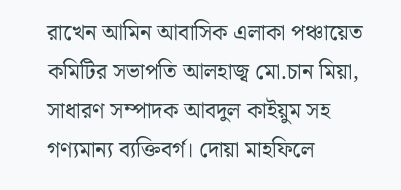রাখেন আমিন আবাসিক এলাকা পঞ্চায়েত কমিটির সভাপতি আলহাজ্ব মো.চান মিয়া, সাধারণ সম্পাদক আবদুল কাইয়ুম সহ গণ্যমান্য ব্যক্তিবর্গ। দোয়া মাহফিলে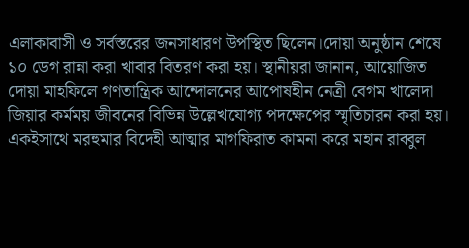এলাকাবাসী ও সর্বস্তরের জনসাধারণ উপস্থিত ছিলেন।দোয়া অনুষ্ঠান শেষে ১০ ডেগ রান্না করা খাবার বিতরণ করা হয়। স্থানীয়রা জানান, আয়োজিত দোয়া মাহফিলে গণতান্ত্রিক আন্দোলনের আপোষহীন নেত্রী বেগম খালেদা জিয়ার কর্মময় জীবনের বিভিন্ন উল্লেখযোগ্য পদক্ষেপের স্মৃতিচারন করা হয়। একইসাথে মরহুমার বিদেহী আত্মার মাগফিরাত কামনা করে মহান রাব্বুল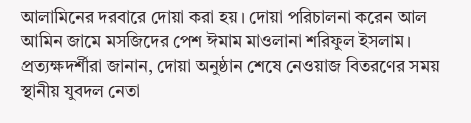আলামিনের দরবারে দোয়া করা হয়। দোয়া পরিচালনা করেন আল আমিন জামে মসজিদের পেশ ঈমাম মাওলানা শরিফুল ইসলাম। প্রত্যক্ষদর্শীরা জানান, দোয়া অনুষ্ঠান শেষে নেওয়াজ বিতরণের সময় স্থানীয় যুবদল নেতা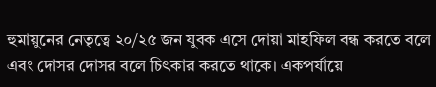হুমায়ুনের নেতৃত্বে ২০/২৫ জন যুবক এসে দোয়া মাহফিল বন্ধ করতে বলে এবং দোসর দোসর বলে চিৎকার করতে থাকে। একপর্যায়ে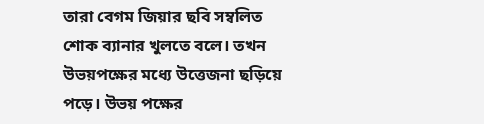তারা বেগম জিয়ার ছবি সম্বলিত শোক ব্যানার খুলতে বলে। তখন উভয়পক্ষের মধ্যে উত্তেজনা ছড়িয়ে পড়ে। উভয় পক্ষের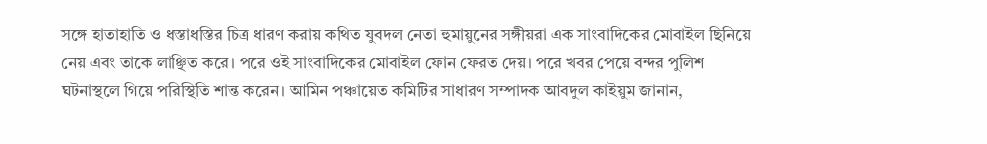সঙ্গে হাতাহাতি ও ধস্তাধস্তির চিত্র ধারণ করায় কথিত যুবদল নেতা হুমায়ুনের সঙ্গীয়রা এক সাংবাদিকের মোবাইল ছিনিয়ে নেয় এবং তাকে লাঞ্ছিত করে। পরে ওই সাংবাদিকের মোবাইল ফোন ফেরত দেয়। পরে খবর পেয়ে বন্দর পুলিশ ঘটনাস্থলে গিয়ে পরিস্থিতি শান্ত করেন। আমিন পঞ্চায়েত কমিটির সাধারণ সম্পাদক আবদুল কাইয়ুম জানান,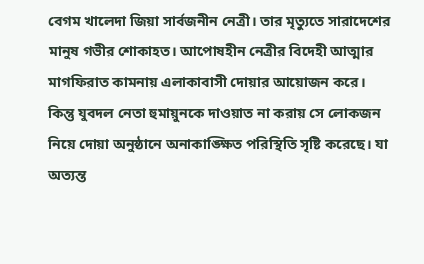বেগম খালেদা জিয়া সার্বজনীন নেত্রী। তার মৃত্যুতে সারাদেশের মানুষ গভীর শোকাহত। আপোষহীন নেত্রীর বিদেহী আত্মার মাগফিরাত কামনায় এলাকাবাসী দোয়ার আয়োজন করে। কিন্তু যুবদল নেতা হুমায়ুনকে দাওয়াত না করায় সে লোকজন নিয়ে দোয়া অনুষ্ঠানে অনাকাঙ্ক্ষিত পরিস্থিতি সৃষ্টি করেছে। যা অত্যন্ত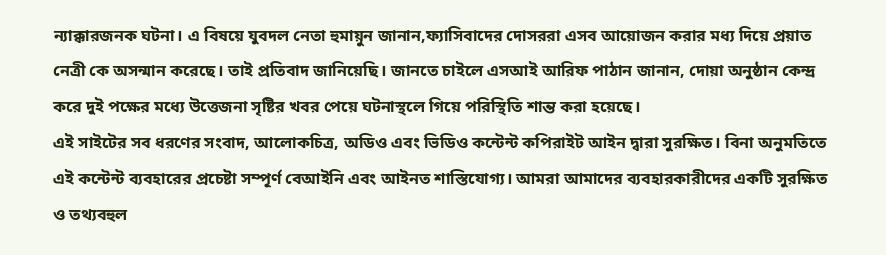ন্যাক্কারজনক ঘটনা। এ বিষয়ে যুবদল নেতা হুমায়ুন জানান,ফ্যাসিবাদের দোসররা এসব আয়োজন করার মধ্য দিয়ে প্রয়াত নেত্রী কে অসন্মান করেছে। তাই প্রতিবাদ জানিয়েছি। জানতে চাইলে এসআই আরিফ পাঠান জানান, দোয়া অনুষ্ঠান কেন্দ্র করে দুই পক্ষের মধ্যে উত্তেজনা সৃষ্টির খবর পেয়ে ঘটনাস্থলে গিয়ে পরিস্থিতি শান্ত করা হয়েছে।
এই সাইটের সব ধরণের সংবাদ, আলোকচিত্র, অডিও এবং ভিডিও কন্টেন্ট কপিরাইট আইন দ্বারা সুরক্ষিত। বিনা অনুমতিতে এই কন্টেন্ট ব্যবহারের প্রচেষ্টা সম্পূর্ণ বেআইনি এবং আইনত শাস্তিযোগ্য। আমরা আমাদের ব্যবহারকারীদের একটি সুরক্ষিত ও তথ্যবহুল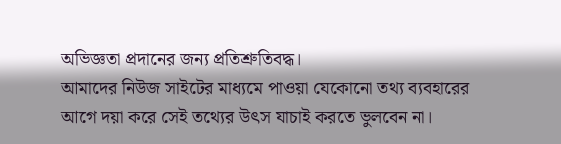অভিজ্ঞতা প্রদানের জন্য প্রতিশ্রুতিবদ্ধ।
আমাদের নিউজ সাইটের মাধ্যমে পাওয়া যেকোনো তথ্য ব্যবহারের আগে দয়া করে সেই তথ্যের উৎস যাচাই করতে ভুলবেন না।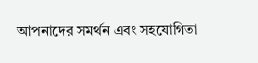আপনাদের সমর্থন এবং সহযোগিতা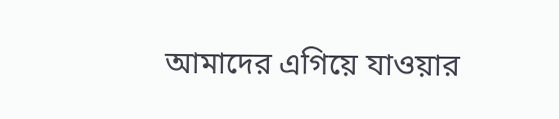আমাদের এগিয়ে যাওয়ার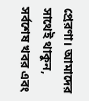প্রেরণা। আমাদের সাথেই থাকুন, সর্বশেষ খবর এবং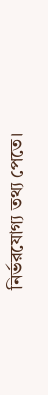নির্ভরযোগ্য তথ্য পেতে।